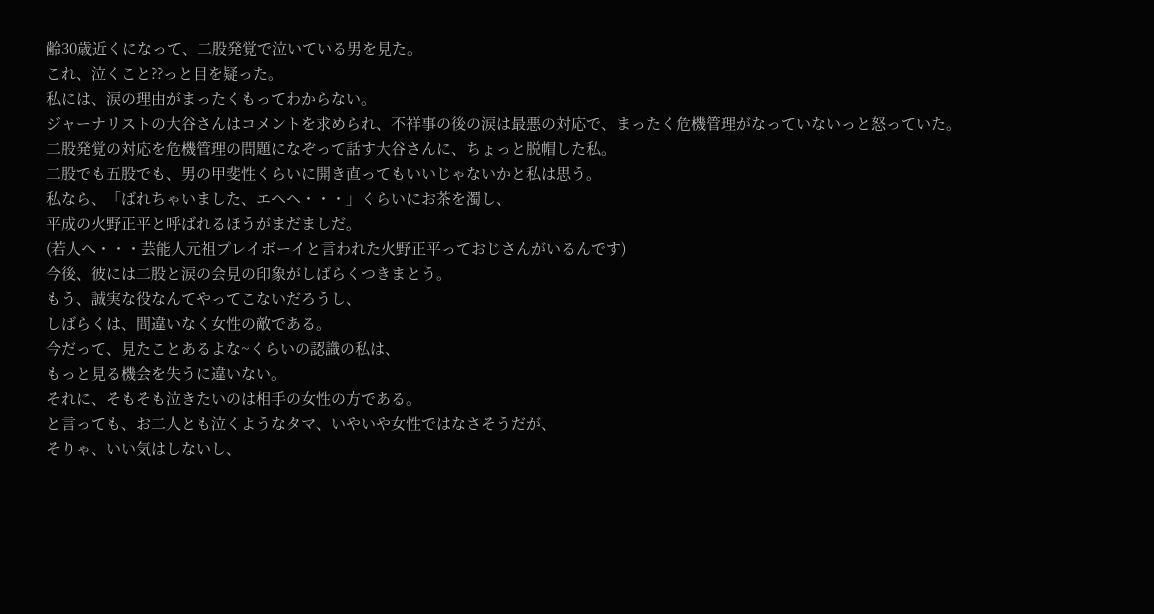齢30歳近くになって、二股発覚で泣いている男を見た。
これ、泣くこと??っと目を疑った。
私には、涙の理由がまったくもってわからない。
ジャーナリストの大谷さんはコメントを求められ、不祥事の後の涙は最悪の対応で、まったく危機管理がなっていないっと怒っていた。
二股発覚の対応を危機管理の問題になぞって話す大谷さんに、ちょっと脱帽した私。
二股でも五股でも、男の甲斐性くらいに開き直ってもいいじゃないかと私は思う。
私なら、「ばれちゃいました、エヘヘ・・・」くらいにお茶を濁し、
平成の火野正平と呼ばれるほうがまだましだ。
(若人へ・・・芸能人元祖プレイボーイと言われた火野正平っておじさんがいるんです)
今後、彼には二股と涙の会見の印象がしばらくつきまとう。
もう、誠実な役なんてやってこないだろうし、
しばらくは、間違いなく女性の敵である。
今だって、見たことあるよな~くらいの認識の私は、
もっと見る機会を失うに違いない。
それに、そもそも泣きたいのは相手の女性の方である。
と言っても、お二人とも泣くようなタマ、いやいや女性ではなさそうだが、
そりゃ、いい気はしないし、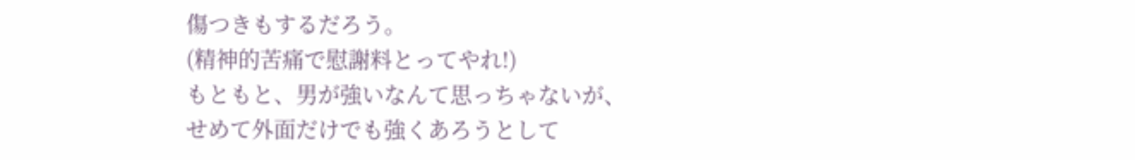傷つきもするだろう。
(精神的苦痛で慰謝料とってやれ!)
もともと、男が強いなんて思っちゃないが、
せめて外面だけでも強くあろうとして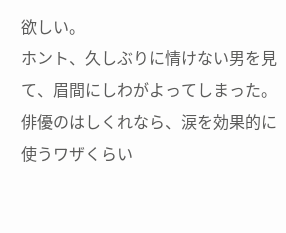欲しい。
ホント、久しぶりに情けない男を見て、眉間にしわがよってしまった。
俳優のはしくれなら、涙を効果的に使うワザくらい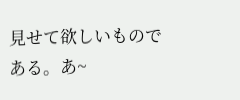見せて欲しいものである。あ~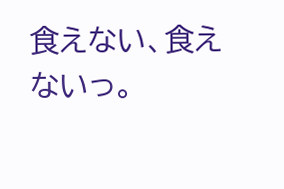食えない、食えないっ。